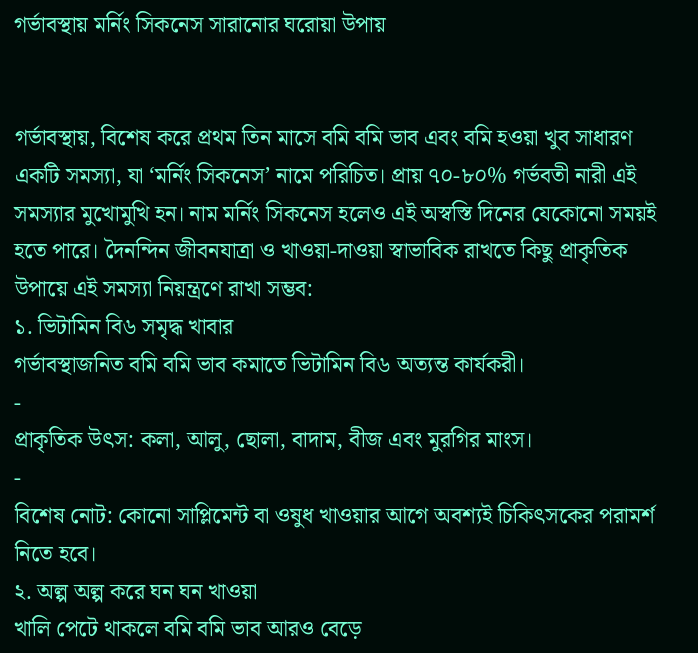গর্ভাবস্থায় মর্নিং সিকনেস সারানোর ঘরোয়া উপায়


গর্ভাবস্থায়, বিশেষ করে প্রথম তিন মাসে বমি বমি ভাব এবং বমি হওয়া খুব সাধারণ একটি সমস্যা, যা ‘মর্নিং সিকনেস’ নামে পরিচিত। প্রায় ৭০-৮০% গর্ভবতী নারী এই সমস্যার মুখোমুখি হন। নাম মর্নিং সিকনেস হলেও এই অস্বস্তি দিনের যেকোনো সময়ই হতে পারে। দৈনন্দিন জীবনযাত্রা ও খাওয়া-দাওয়া স্বাভাবিক রাখতে কিছু প্রাকৃতিক উপায়ে এই সমস্যা নিয়ন্ত্রণে রাখা সম্ভব:
১. ভিটামিন বি৬ সমৃদ্ধ খাবার
গর্ভাবস্থাজনিত বমি বমি ভাব কমাতে ভিটামিন বি৬ অত্যন্ত কার্যকরী।
-
প্রাকৃতিক উৎস: কলা, আলু, ছোলা, বাদাম, বীজ এবং মুরগির মাংস।
-
বিশেষ নোট: কোনো সাপ্লিমেন্ট বা ওষুধ খাওয়ার আগে অবশ্যই চিকিৎসকের পরামর্শ নিতে হবে।
২. অল্প অল্প করে ঘন ঘন খাওয়া
খালি পেটে থাকলে বমি বমি ভাব আরও বেড়ে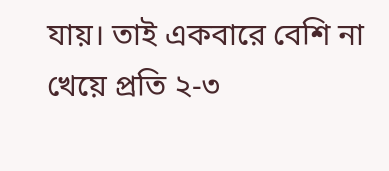যায়। তাই একবারে বেশি না খেয়ে প্রতি ২-৩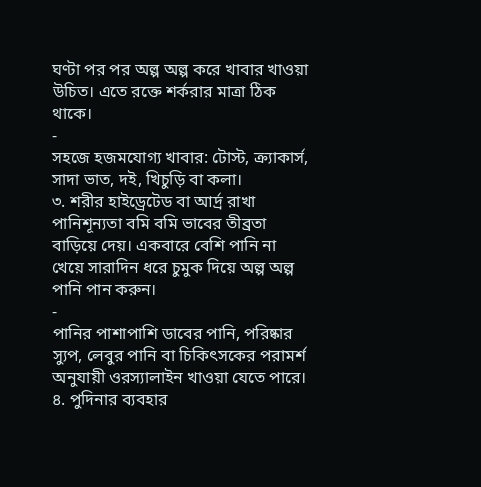ঘণ্টা পর পর অল্প অল্প করে খাবার খাওয়া উচিত। এতে রক্তে শর্করার মাত্রা ঠিক থাকে।
-
সহজে হজমযোগ্য খাবার: টোস্ট, ক্র্যাকার্স, সাদা ভাত, দই, খিচুড়ি বা কলা।
৩. শরীর হাইড্রেটেড বা আর্দ্র রাখা
পানিশূন্যতা বমি বমি ভাবের তীব্রতা বাড়িয়ে দেয়। একবারে বেশি পানি না খেয়ে সারাদিন ধরে চুমুক দিয়ে অল্প অল্প পানি পান করুন।
-
পানির পাশাপাশি ডাবের পানি, পরিষ্কার স্যুপ, লেবুর পানি বা চিকিৎসকের পরামর্শ অনুযায়ী ওরস্যালাইন খাওয়া যেতে পারে।
৪. পুদিনার ব্যবহার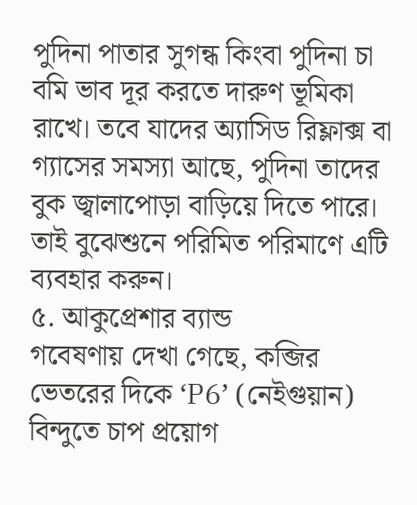পুদিনা পাতার সুগন্ধ কিংবা পুদিনা চা বমি ভাব দূর করতে দারুণ ভূমিকা রাখে। তবে যাদের অ্যাসিড রিফ্লাক্স বা গ্যাসের সমস্যা আছে, পুদিনা তাদের বুক জ্বালাপোড়া বাড়িয়ে দিতে পারে। তাই বুঝেশুনে পরিমিত পরিমাণে এটি ব্যবহার করুন।
৫. আকুপ্রেশার ব্যান্ড
গবেষণায় দেখা গেছে, কব্জির ভেতরের দিকে ‘P6’ (নেইগুয়ান) বিন্দুতে চাপ প্রয়োগ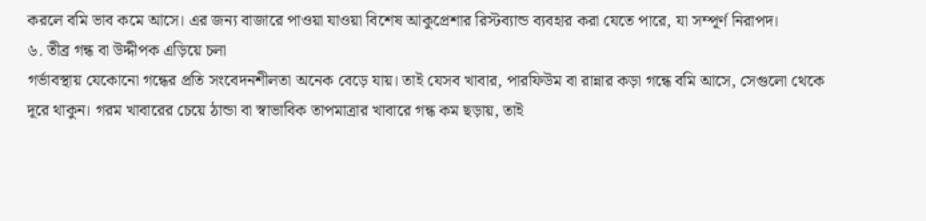করলে বমি ভাব কমে আসে। এর জন্য বাজারে পাওয়া যাওয়া বিশেষ আকুপ্রেশার রিস্টব্যান্ড ব্যবহার করা যেতে পারে, যা সম্পূর্ণ নিরাপদ।
৬. তীব্র গন্ধ বা উদ্দীপক এড়িয়ে চলা
গর্ভাবস্থায় যেকোনো গন্ধের প্রতি সংবেদনশীলতা অনেক বেড়ে যায়। তাই যেসব খাবার, পারফিউম বা রান্নার কড়া গন্ধে বমি আসে, সেগুলো থেকে দূরে থাকুন। গরম খাবারের চেয়ে ঠান্ডা বা স্বাভাবিক তাপমাত্রার খাবারে গন্ধ কম ছড়ায়, তাই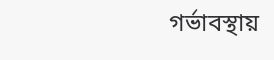গর্ভাবস্থায়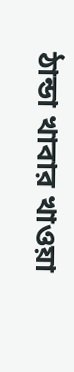ঠান্ডা খাবার খাওয়া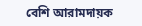বেশি আরামদায়ক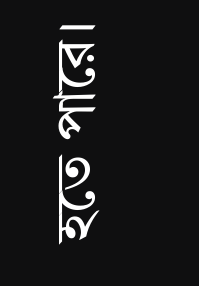হতে পারে।